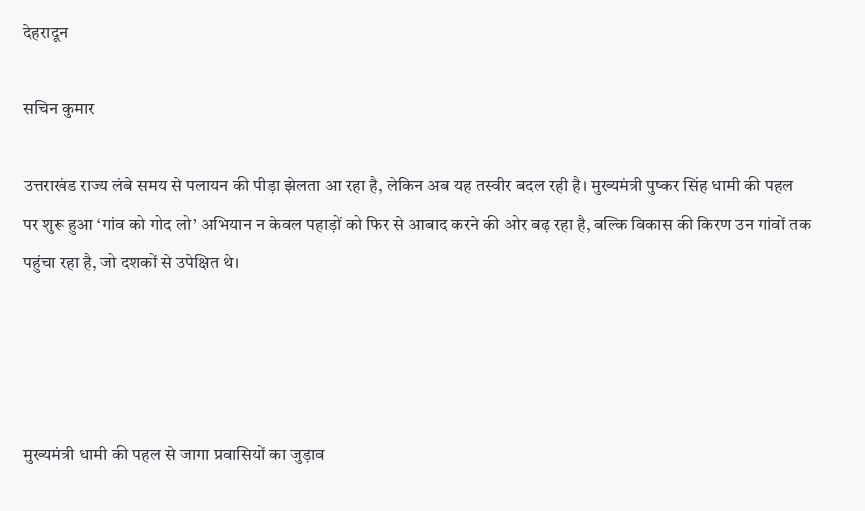देहरादून

सचिन कुमार

उत्तराखंड राज्य लंबे समय से पलायन की पीड़ा झेलता आ रहा है, लेकिन अब यह तस्वीर बदल रही है। मुख्यमंत्री पुष्कर सिंह धामी की पहल पर शुरू हुआ ‘गांव को गोद लो’ अभियान न केवल पहाड़ों को फिर से आबाद करने की ओर बढ़ रहा है, बल्कि विकास की किरण उन गांवों तक पहुंचा रहा है, जो दशकों से उपेक्षित थे।




मुख्यमंत्री धामी की पहल से जागा प्रवासियों का जुड़ाव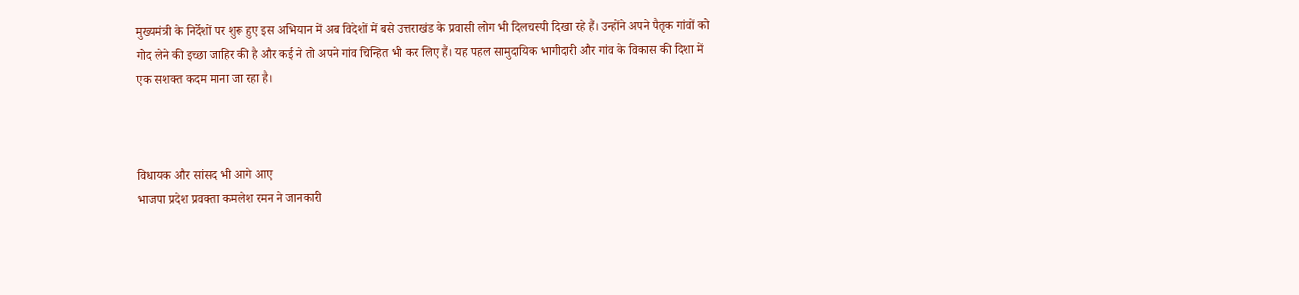मुख्यमंत्री के निर्देशों पर शुरू हुए इस अभियान में अब विदेशों में बसे उत्तराखंड के प्रवासी लोग भी दिलचस्पी दिखा रहे हैं। उन्होंने अपने पैतृक गांवों को गोद लेने की इच्छा जाहिर की है और कई ने तो अपने गांव चिन्हित भी कर लिए हैं। यह पहल सामुदायिक भागीदारी और गांव के विकास की दिशा में एक सशक्त कदम माना जा रहा है।



विधायक और सांसद भी आगे आए
भाजपा प्रदेश प्रवक्ता कमलेश रमन ने जानकारी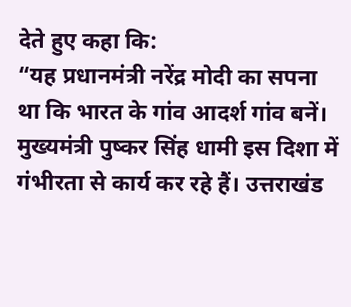देते हुए कहा कि:
“यह प्रधानमंत्री नरेंद्र मोदी का सपना था कि भारत के गांव आदर्श गांव बनें। मुख्यमंत्री पुष्कर सिंह धामी इस दिशा में गंभीरता से कार्य कर रहे हैं। उत्तराखंड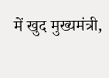में खुद मुख्यमंत्री,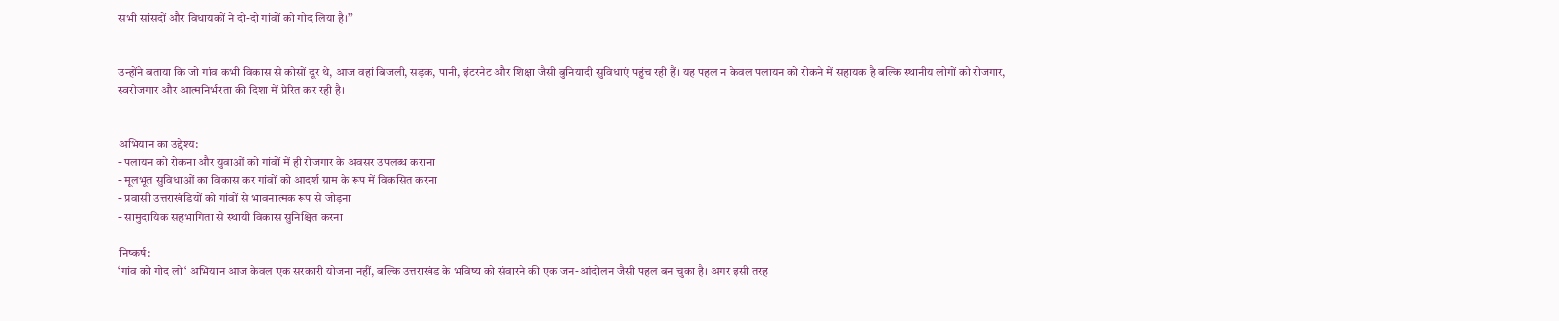सभी सांसदों और विधायकों ने दो-दो गांवों को गोद लिया है।”


उन्होंने बताया कि जो गांव कभी विकास से कोसों दूर थे, आज वहां बिजली, सड़क, पानी, इंटरनेट और शिक्षा जैसी बुनियादी सुविधाएं पहुंच रही हैं। यह पहल न केवल पलायन को रोकने में सहायक है बल्कि स्थानीय लोगों को रोजगार, स्वरोजगार और आत्मनिर्भरता की दिशा में प्रेरित कर रही है।


अभियान का उद्देश्य:
- पलायन को रोकना और युवाओं को गांवों में ही रोजगार के अवसर उपलब्ध कराना
- मूलभूत सुविधाओं का विकास कर गांवों को आदर्श ग्राम के रूप में विकसित करना
- प्रवासी उत्तराखंडियों को गांवों से भावनात्मक रूप से जोड़ना
- सामुदायिक सहभागिता से स्थायी विकास सुनिश्चित करना

निष्कर्ष:
‘गांव को गोद लो‘ अभियान आज केवल एक सरकारी योजना नहीं, बल्कि उत्तराखंड के भविष्य को संवारने की एक जन-आंदोलन जैसी पहल बन चुका है। अगर इसी तरह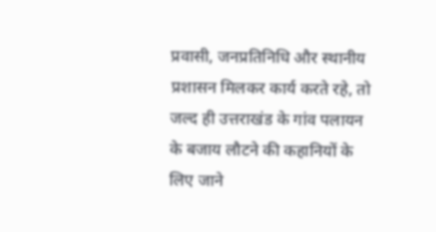प्रवासी, जनप्रतिनिधि और स्थानीय प्रशासन मिलकर कार्य करते रहे, तो जल्द ही उत्तराखंड के गांव पलायन के बजाय लौटने की कहानियों के लिए जाने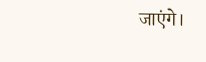जाएंगे।